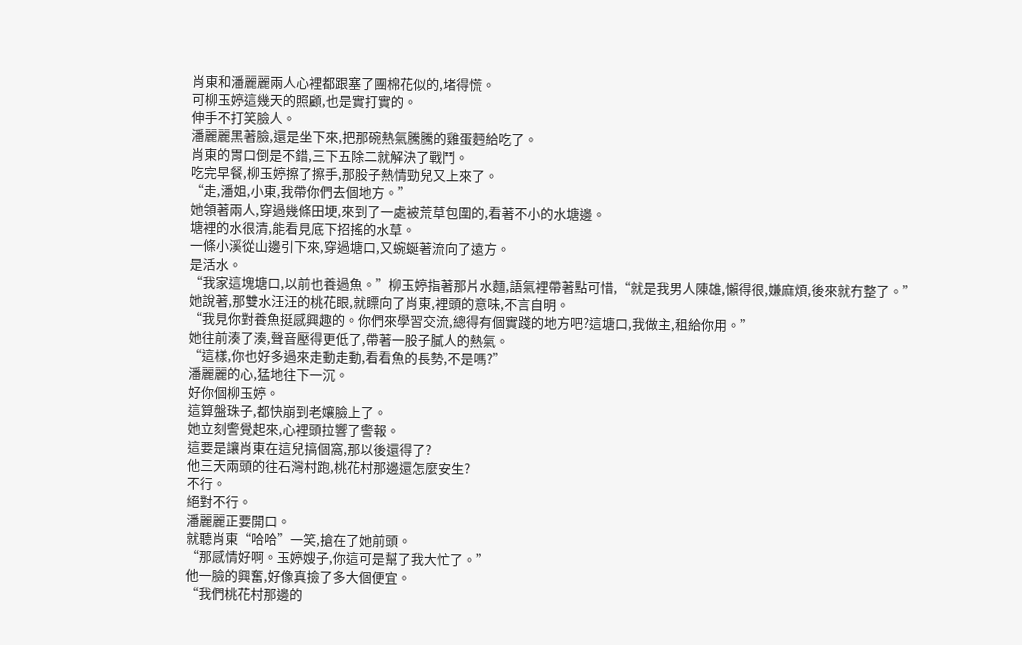肖東和潘麗麗兩人心裡都跟塞了團棉花似的,堵得慌。
可柳玉婷這幾天的照顧,也是實打實的。
伸手不打笑臉人。
潘麗麗黑著臉,還是坐下來,把那碗熱氣騰騰的雞蛋麪給吃了。
肖東的胃口倒是不錯,三下五除二就解決了戰鬥。
吃完早餐,柳玉婷擦了擦手,那股子熱情勁兒又上來了。
“走,潘姐,小東,我帶你們去個地方。”
她領著兩人,穿過幾條田埂,來到了一處被荒草包圍的,看著不小的水塘邊。
塘裡的水很清,能看見底下招搖的水草。
一條小溪從山邊引下來,穿過塘口,又蜿蜒著流向了遠方。
是活水。
“我家這塊塘口,以前也養過魚。”柳玉婷指著那片水麵,語氣裡帶著點可惜,“就是我男人陳雄,懶得很,嫌麻煩,後來就冇整了。”
她說著,那雙水汪汪的桃花眼,就瞟向了肖東,裡頭的意味,不言自明。
“我見你對養魚挺感興趣的。你們來學習交流,總得有個實踐的地方吧?這塘口,我做主,租給你用。”
她往前湊了湊,聲音壓得更低了,帶著一股子膩人的熱氣。
“這樣,你也好多過來走動走動,看看魚的長勢,不是嗎?”
潘麗麗的心,猛地往下一沉。
好你個柳玉婷。
這算盤珠子,都快崩到老孃臉上了。
她立刻警覺起來,心裡頭拉響了警報。
這要是讓肖東在這兒搞個窩,那以後還得了?
他三天兩頭的往石灣村跑,桃花村那邊還怎麼安生?
不行。
絕對不行。
潘麗麗正要開口。
就聽肖東“哈哈”一笑,搶在了她前頭。
“那感情好啊。玉婷嫂子,你這可是幫了我大忙了。”
他一臉的興奮,好像真撿了多大個便宜。
“我們桃花村那邊的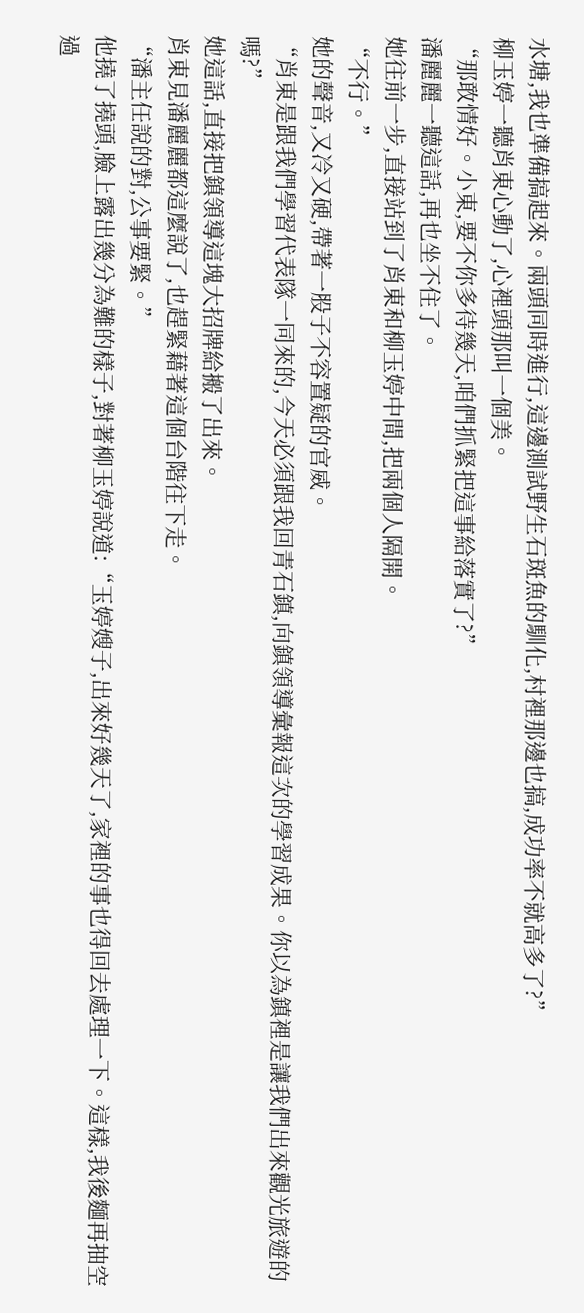水塘,我也準備搞起來。兩頭同時進行,這邊測試野生石斑魚的馴化,村裡那邊也搞,成功率不就高多了?”
柳玉婷一聽肖東心動了,心裡頭那叫一個美。
“那敢情好。小東,要不你多待幾天,咱們抓緊把這事給落實了?”
潘麗麗一聽這話,再也坐不住了。
她往前一步,直接站到了肖東和柳玉婷中間,把兩個人隔開。
“不行。”
她的聲音,又冷又硬,帶著一股子不容置疑的官威。
“肖東是跟我們學習代表隊一同來的,今天必須跟我回青石鎮,向鎮領導彙報這次的學習成果。你以為鎮裡是讓我們出來觀光旅遊的嗎?”
她這話,直接把鎮領導這塊大招牌給搬了出來。
肖東見潘麗麗都這麼說了,也趕緊藉著這個台階往下走。
“潘主任說的對,公事要緊。”
他撓了撓頭,臉上露出幾分為難的樣子,對著柳玉婷說道:“玉婷嫂子,出來好幾天了,家裡的事也得回去處理一下。這樣,我後麵再抽空過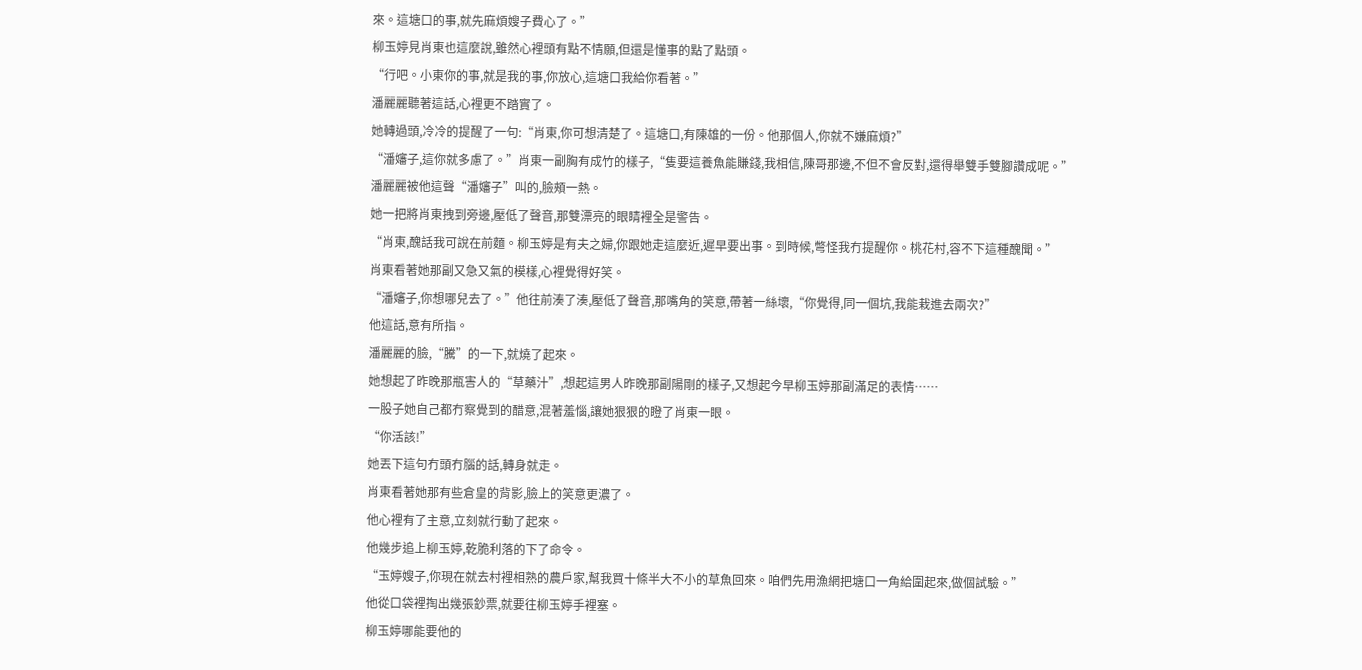來。這塘口的事,就先麻煩嫂子費心了。”
柳玉婷見肖東也這麼說,雖然心裡頭有點不情願,但還是懂事的點了點頭。
“行吧。小東你的事,就是我的事,你放心,這塘口我給你看著。”
潘麗麗聽著這話,心裡更不踏實了。
她轉過頭,冷冷的提醒了一句:“肖東,你可想清楚了。這塘口,有陳雄的一份。他那個人,你就不嫌麻煩?”
“潘嬸子,這你就多慮了。”肖東一副胸有成竹的樣子,“隻要這養魚能賺錢,我相信,陳哥那邊,不但不會反對,還得舉雙手雙腳讚成呢。”
潘麗麗被他這聲“潘嬸子”叫的,臉頰一熱。
她一把將肖東拽到旁邊,壓低了聲音,那雙漂亮的眼睛裡全是警告。
“肖東,醜話我可說在前麵。柳玉婷是有夫之婦,你跟她走這麼近,遲早要出事。到時候,彆怪我冇提醒你。桃花村,容不下這種醜聞。”
肖東看著她那副又急又氣的模樣,心裡覺得好笑。
“潘嬸子,你想哪兒去了。”他往前湊了湊,壓低了聲音,那嘴角的笑意,帶著一絲壞,“你覺得,同一個坑,我能栽進去兩次?”
他這話,意有所指。
潘麗麗的臉,“騰”的一下,就燒了起來。
她想起了昨晚那瓶害人的“草藥汁”,想起這男人昨晚那副陽剛的樣子,又想起今早柳玉婷那副滿足的表情……
一股子她自己都冇察覺到的醋意,混著羞惱,讓她狠狠的瞪了肖東一眼。
“你活該!”
她丟下這句冇頭冇腦的話,轉身就走。
肖東看著她那有些倉皇的背影,臉上的笑意更濃了。
他心裡有了主意,立刻就行動了起來。
他幾步追上柳玉婷,乾脆利落的下了命令。
“玉婷嫂子,你現在就去村裡相熟的農戶家,幫我買十條半大不小的草魚回來。咱們先用漁網把塘口一角給圍起來,做個試驗。”
他從口袋裡掏出幾張鈔票,就要往柳玉婷手裡塞。
柳玉婷哪能要他的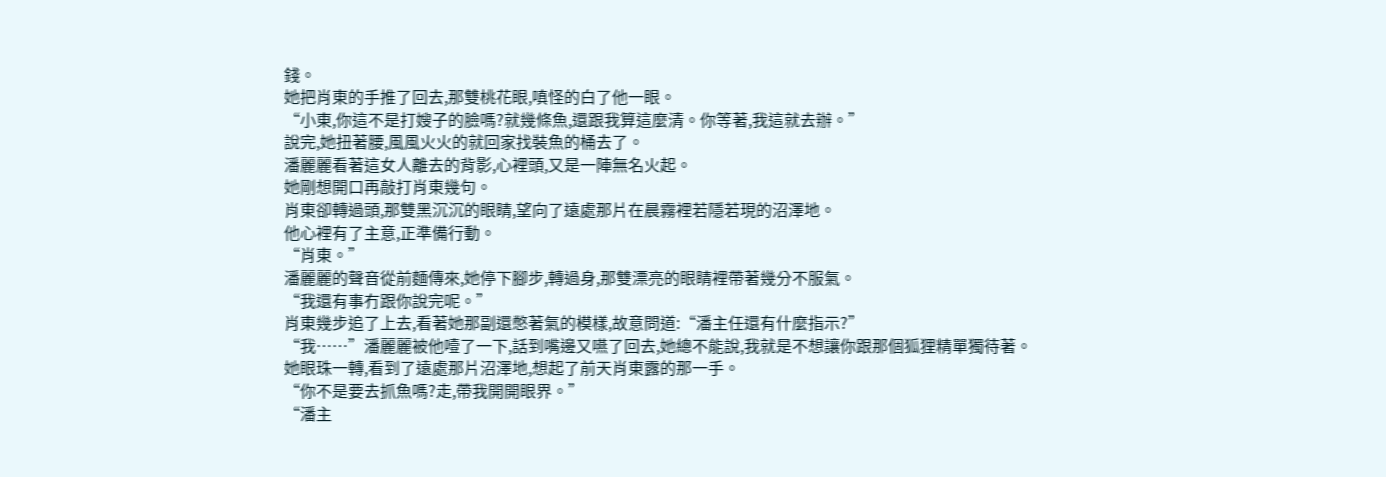錢。
她把肖東的手推了回去,那雙桃花眼,嗔怪的白了他一眼。
“小東,你這不是打嫂子的臉嗎?就幾條魚,還跟我算這麼清。你等著,我這就去辦。”
說完,她扭著腰,風風火火的就回家找裝魚的桶去了。
潘麗麗看著這女人離去的背影,心裡頭,又是一陣無名火起。
她剛想開口再敲打肖東幾句。
肖東卻轉過頭,那雙黑沉沉的眼睛,望向了遠處那片在晨霧裡若隱若現的沼澤地。
他心裡有了主意,正準備行動。
“肖東。”
潘麗麗的聲音從前麵傳來,她停下腳步,轉過身,那雙漂亮的眼睛裡帶著幾分不服氣。
“我還有事冇跟你說完呢。”
肖東幾步追了上去,看著她那副還憋著氣的模樣,故意問道:“潘主任還有什麼指示?”
“我……”潘麗麗被他噎了一下,話到嘴邊又嚥了回去,她總不能說,我就是不想讓你跟那個狐狸精單獨待著。
她眼珠一轉,看到了遠處那片沼澤地,想起了前天肖東露的那一手。
“你不是要去抓魚嗎?走,帶我開開眼界。”
“潘主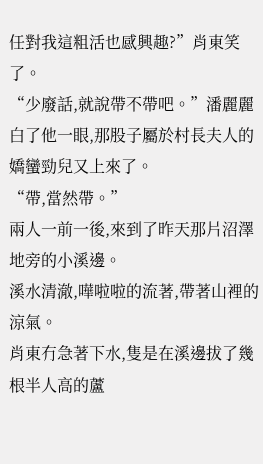任對我這粗活也感興趣?”肖東笑了。
“少廢話,就說帶不帶吧。”潘麗麗白了他一眼,那股子屬於村長夫人的嬌蠻勁兒又上來了。
“帶,當然帶。”
兩人一前一後,來到了昨天那片沼澤地旁的小溪邊。
溪水清澈,嘩啦啦的流著,帶著山裡的涼氣。
肖東冇急著下水,隻是在溪邊拔了幾根半人高的蘆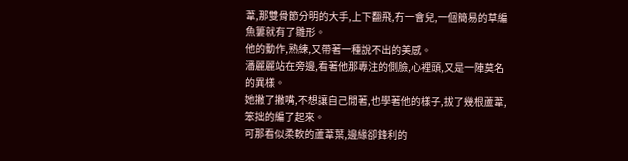葦,那雙骨節分明的大手,上下翻飛,冇一會兒,一個簡易的草編魚簍就有了雛形。
他的動作,熟練,又帶著一種說不出的美感。
潘麗麗站在旁邊,看著他那專注的側臉,心裡頭,又是一陣莫名的異樣。
她撇了撇嘴,不想讓自己閒著,也學著他的樣子,拔了幾根蘆葦,笨拙的編了起來。
可那看似柔軟的蘆葦葉,邊緣卻鋒利的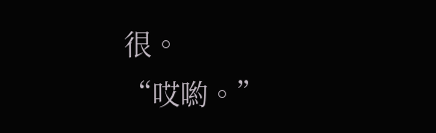很。
“哎喲。”